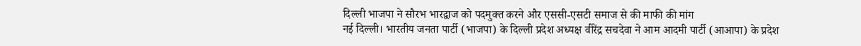दिल्ली भाजपा ने सौरभ भारद्वाज को पदमुक्त करने और एससी-एसटी समाज से की माफी की मांग
नई दिल्ली। भारतीय जनता पार्टी (भाजपा) के दिल्ली प्रदेश अध्यक्ष वीरेंद्र सचदेवा ने आम आदमी पार्टी (आआपा) के प्रदेश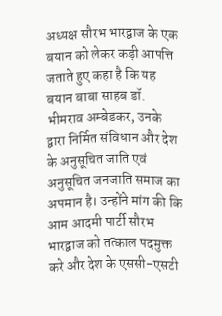अध्यक्ष सौरभ भारद्वाज के एक बयान को लेकर कड़ी आपत्ति जताते हुए कहा है कि यह बयान बाबा साहब डॉ. भीमराव अम्बेडकर, उनके द्वारा निर्मित संविधान और देश के अनुसूचित जाति एवं अनुसूचित जनजाति समाज का अपमान है। उन्होंने मांग की कि आम आदमी पार्टी सौरभ भारद्वाज को तत्काल पदमुक्त करे और देश के एससी-एसटी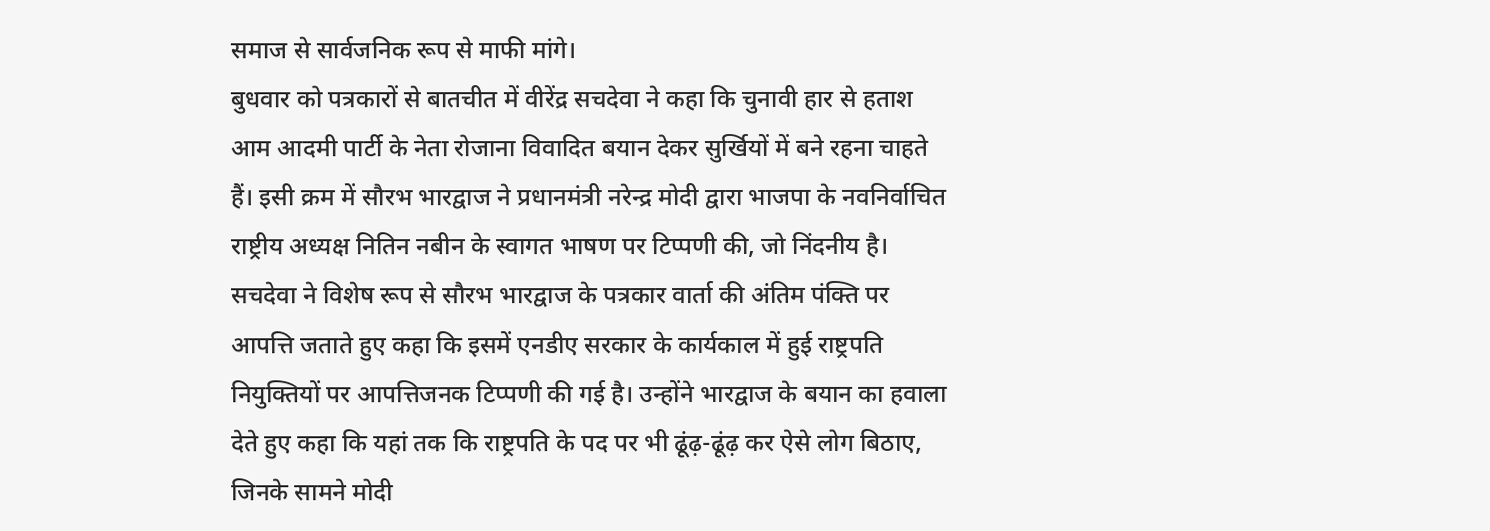समाज से सार्वजनिक रूप से माफी मांगे।
बुधवार को पत्रकारों से बातचीत में वीरेंद्र सचदेवा ने कहा कि चुनावी हार से हताश आम आदमी पार्टी के नेता रोजाना विवादित बयान देकर सुर्खियों में बने रहना चाहते हैं। इसी क्रम में सौरभ भारद्वाज ने प्रधानमंत्री नरेन्द्र मोदी द्वारा भाजपा के नवनिर्वाचित राष्ट्रीय अध्यक्ष नितिन नबीन के स्वागत भाषण पर टिप्पणी की, जो निंदनीय है।
सचदेवा ने विशेष रूप से सौरभ भारद्वाज के पत्रकार वार्ता की अंतिम पंक्ति पर आपत्ति जताते हुए कहा कि इसमें एनडीए सरकार के कार्यकाल में हुई राष्ट्रपति नियुक्तियों पर आपत्तिजनक टिप्पणी की गई है। उन्होंने भारद्वाज के बयान का हवाला देते हुए कहा कि यहां तक कि राष्ट्रपति के पद पर भी ढूंढ़-ढूंढ़ कर ऐसे लोग बिठाए, जिनके सामने मोदी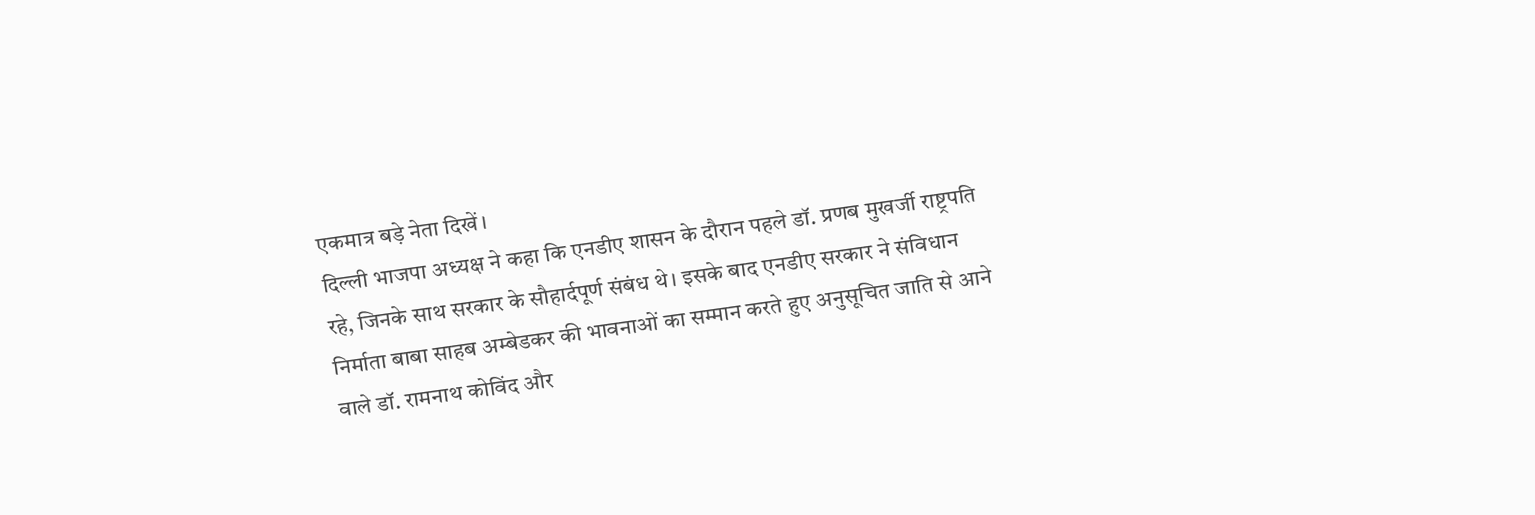एकमात्र बड़े नेता दिखें।
दिल्ली भाजपा अध्यक्ष ने कहा कि एनडीए शासन के दौरान पहले डॉ. प्रणब मुखर्जी राष्ट्रपति रहे, जिनके साथ सरकार के सौहार्दपूर्ण संबंध थे। इसके बाद एनडीए सरकार ने संविधान निर्माता बाबा साहब अम्बेडकर की भावनाओं का सम्मान करते हुए अनुसूचित जाति से आने वाले डॉ. रामनाथ कोविंद और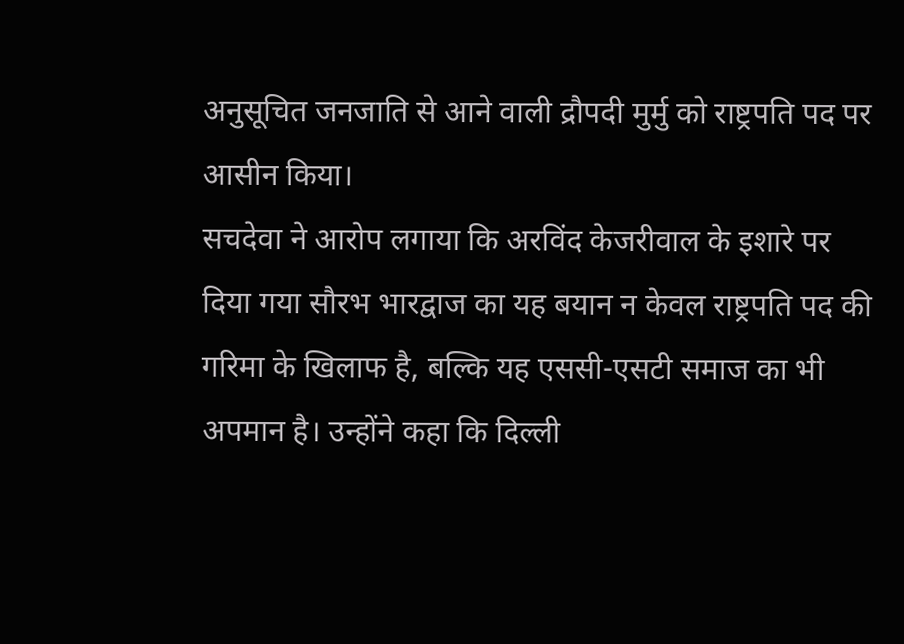अनुसूचित जनजाति से आने वाली द्रौपदी मुर्मु को राष्ट्रपति पद पर आसीन किया।
सचदेवा ने आरोप लगाया कि अरविंद केजरीवाल के इशारे पर दिया गया सौरभ भारद्वाज का यह बयान न केवल राष्ट्रपति पद की गरिमा के खिलाफ है, बल्कि यह एससी-एसटी समाज का भी अपमान है। उन्होंने कहा कि दिल्ली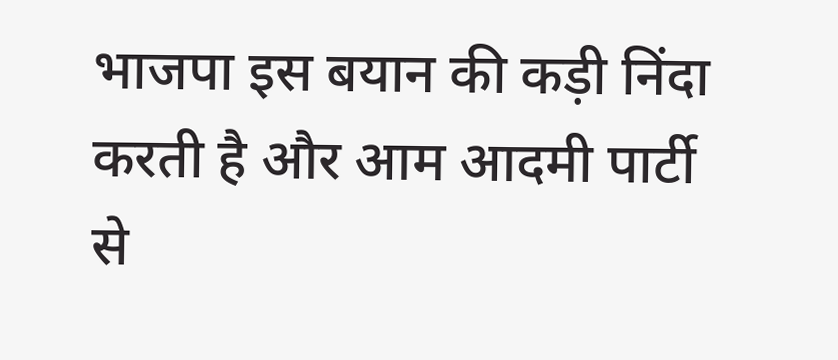भाजपा इस बयान की कड़ी निंदा करती है और आम आदमी पार्टी से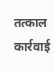तत्काल कार्रवाई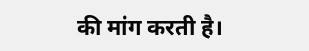की मांग करती है।